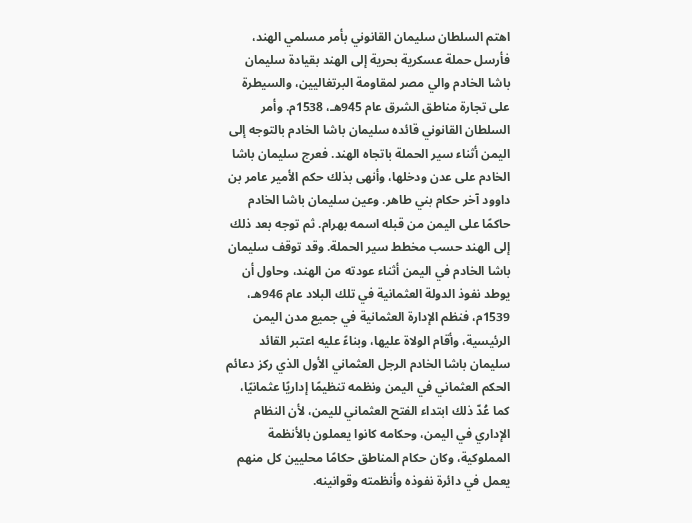اهتم السلطان سليمان القانوني بأمر مسلمي الهند، فأرسل حملة عسكرية بحرية إلى الهند بقيادة سليمان باشا الخادم والي مصر لمقاومة البرتغاليين، والسيطرة على تجارة مناطق الشرق عام 945هـ، 1538م. وأمر السلطان القانوني قائده سليمان باشا الخادم بالتوجه إلى اليمن أثناء سير الحملة باتجاه الهند. فعرج سليمان باشا الخادم على عدن ودخلها، وأنهى بذلك حكم الأمير عامر بن داوود آخر حكام بني طاهر. وعين سليمان باشا الخادم حاكمًا على اليمن من قبله اسمه بهرام. ثم توجه بعد ذلك إلى الهند حسب مخطط سير الحملة. وقد توقف سليمان باشا الخادم في اليمن أثناء عودته من الهند، وحاول أن يوطد نفوذ الدولة العثمانية في تلك البلاد عام 946هـ، 1539م، فنظم الإدارة العثمانية في جميع مدن اليمن الرئيسية، وأقام الولاة عليها، وبناءً عليه اعتبر القائد سليمان باشا الخادم الرجل العثماني الأول الذي ركز دعائم الحكم العثماني في اليمن ونظمه تنظيمًا إداريًا عثمانيًا، كما عُدّ ذلك ابتداء الفتح العثماني لليمن، لأن النظام الإداري في اليمن، وحكامه كانوا يعملون بالأنظمة المملوكية، وكان حكام المناطق حكامًا محليين كل منهم يعمل في دائرة نفوذه وأنظمته وقوانينه.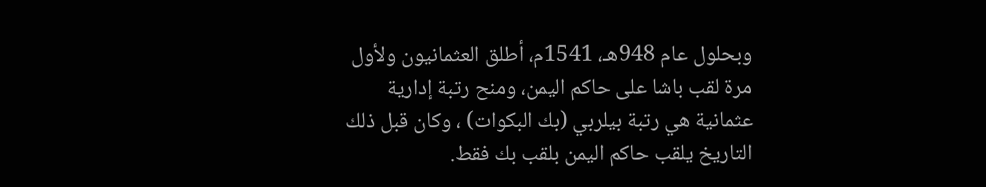وبحلول عام 948هـ، 1541م، أطلق العثمانيون ولأول مرة لقب باشا على حاكم اليمن، ومنح رتبة إدارية عثمانية هي رتبة بيلربي (بك البكوات) ، وكان قبل ذلك التاريخ يلقب حاكم اليمن بلقب بك فقط.